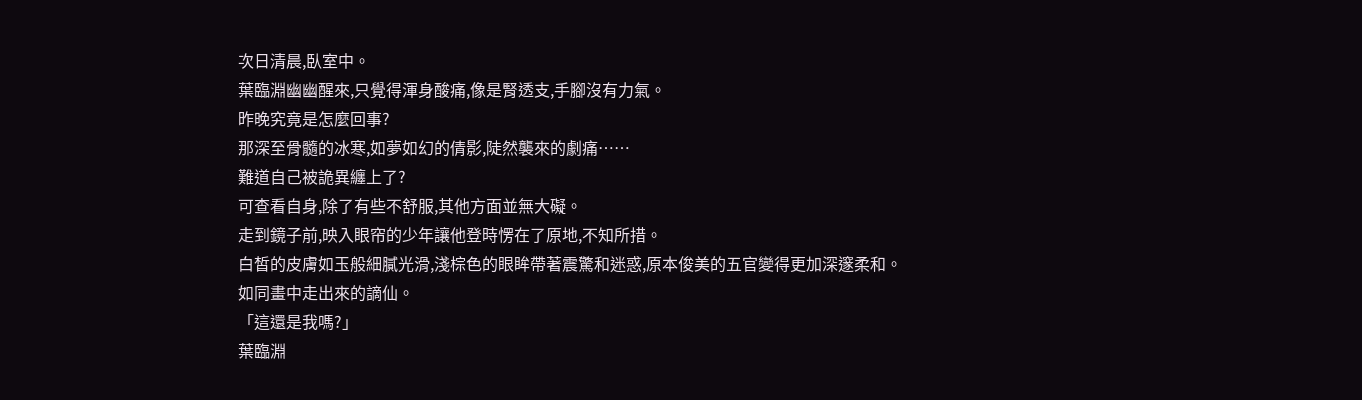次日清晨,臥室中。
葉臨淵幽幽醒來,只覺得渾身酸痛,像是腎透支,手腳沒有力氣。
昨晚究竟是怎麼回事?
那深至骨髓的冰寒,如夢如幻的倩影,陡然襲來的劇痛……
難道自己被詭異纏上了?
可查看自身,除了有些不舒服,其他方面並無大礙。
走到鏡子前,映入眼帘的少年讓他登時愣在了原地,不知所措。
白皙的皮膚如玉般細膩光滑,淺棕色的眼眸帶著震驚和迷惑,原本俊美的五官變得更加深邃柔和。
如同畫中走出來的謫仙。
「這還是我嗎?」
葉臨淵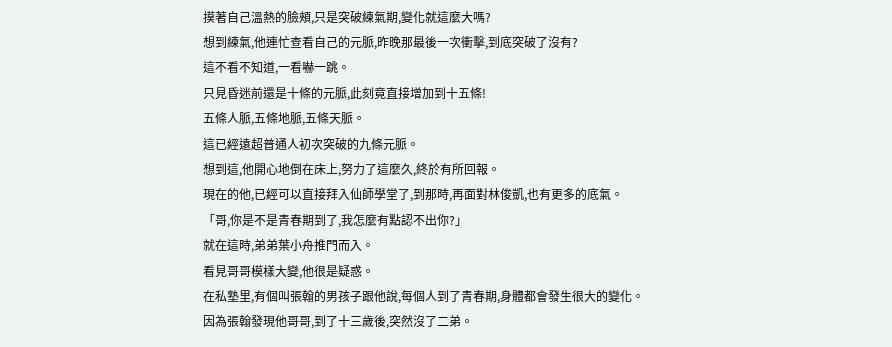摸著自己溫熱的臉頰,只是突破練氣期,變化就這麼大嗎?
想到練氣,他連忙查看自己的元脈,昨晚那最後一次衝擊,到底突破了沒有?
這不看不知道,一看嚇一跳。
只見昏迷前還是十條的元脈,此刻竟直接增加到十五條!
五條人脈,五條地脈,五條天脈。
這已經遠超普通人初次突破的九條元脈。
想到這,他開心地倒在床上,努力了這麼久,終於有所回報。
現在的他,已經可以直接拜入仙師學堂了,到那時,再面對林俊凱,也有更多的底氣。
「哥,你是不是青春期到了,我怎麼有點認不出你?」
就在這時,弟弟葉小舟推門而入。
看見哥哥模樣大變,他很是疑惑。
在私塾里,有個叫張翰的男孩子跟他說,每個人到了青春期,身體都會發生很大的變化。
因為張翰發現他哥哥,到了十三歲後,突然沒了二弟。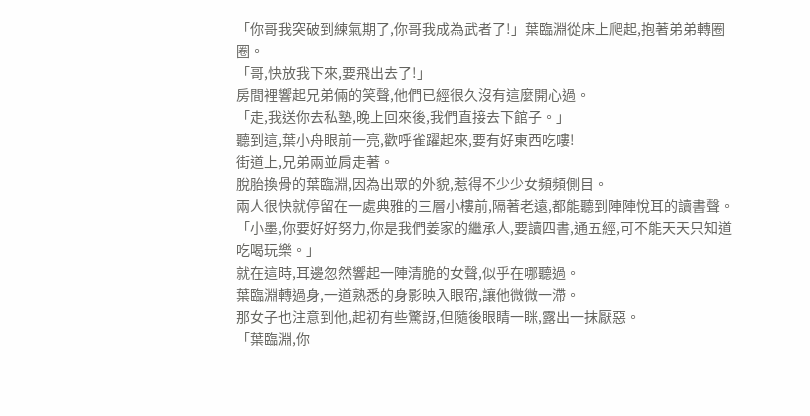「你哥我突破到練氣期了,你哥我成為武者了!」葉臨淵從床上爬起,抱著弟弟轉圈圈。
「哥,快放我下來,要飛出去了!」
房間裡響起兄弟倆的笑聲,他們已經很久沒有這麼開心過。
「走,我送你去私塾,晚上回來後,我們直接去下館子。」
聽到這,葉小舟眼前一亮,歡呼雀躍起來,要有好東西吃嘍!
街道上,兄弟兩並肩走著。
脫胎換骨的葉臨淵,因為出眾的外貌,惹得不少少女頻頻側目。
兩人很快就停留在一處典雅的三層小樓前,隔著老遠,都能聽到陣陣悅耳的讀書聲。
「小墨,你要好好努力,你是我們姜家的繼承人,要讀四書,通五經,可不能天天只知道吃喝玩樂。」
就在這時,耳邊忽然響起一陣清脆的女聲,似乎在哪聽過。
葉臨淵轉過身,一道熟悉的身影映入眼帘,讓他微微一滯。
那女子也注意到他,起初有些驚訝,但隨後眼睛一眯,露出一抹厭惡。
「葉臨淵,你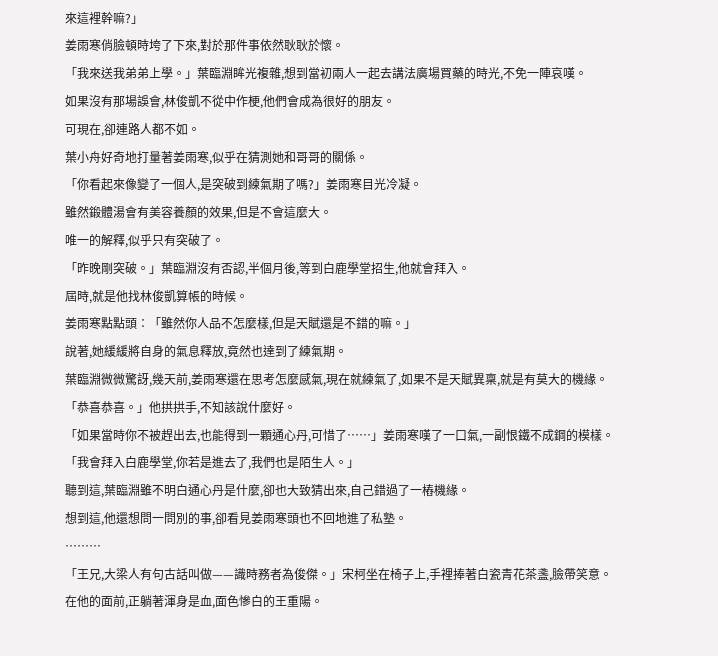來這裡幹嘛?」
姜雨寒俏臉頓時垮了下來,對於那件事依然耿耿於懷。
「我來送我弟弟上學。」葉臨淵眸光複雜,想到當初兩人一起去講法廣場買藥的時光,不免一陣哀嘆。
如果沒有那場誤會,林俊凱不從中作梗,他們會成為很好的朋友。
可現在,卻連路人都不如。
葉小舟好奇地打量著姜雨寒,似乎在猜測她和哥哥的關係。
「你看起來像變了一個人,是突破到練氣期了嗎?」姜雨寒目光冷凝。
雖然鍛體湯會有美容養顏的效果,但是不會這麼大。
唯一的解釋,似乎只有突破了。
「昨晚剛突破。」葉臨淵沒有否認,半個月後,等到白鹿學堂招生,他就會拜入。
屆時,就是他找林俊凱算帳的時候。
姜雨寒點點頭∶「雖然你人品不怎麼樣,但是天賦還是不錯的嘛。」
說著,她緩緩將自身的氣息釋放,竟然也達到了練氣期。
葉臨淵微微驚訝,幾天前,姜雨寒還在思考怎麼感氣,現在就練氣了,如果不是天賦異稟,就是有莫大的機緣。
「恭喜恭喜。」他拱拱手,不知該說什麼好。
「如果當時你不被趕出去,也能得到一顆通心丹,可惜了……」姜雨寒嘆了一口氣,一副恨鐵不成鋼的模樣。
「我會拜入白鹿學堂,你若是進去了,我們也是陌生人。」
聽到這,葉臨淵雖不明白通心丹是什麼,卻也大致猜出來,自己錯過了一樁機緣。
想到這,他還想問一問別的事,卻看見姜雨寒頭也不回地進了私塾。
………
「王兄,大梁人有句古話叫做——識時務者為俊傑。」宋柯坐在椅子上,手裡捧著白瓷青花茶盞,臉帶笑意。
在他的面前,正躺著渾身是血,面色慘白的王重陽。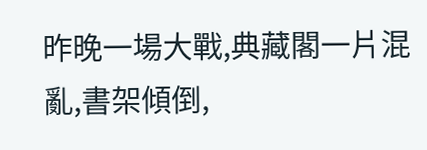昨晚一場大戰,典藏閣一片混亂,書架傾倒,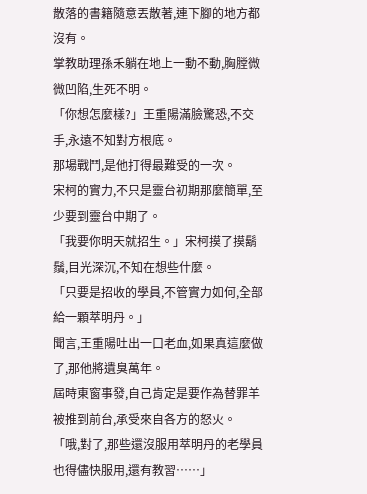散落的書籍隨意丟散著,連下腳的地方都沒有。
掌教助理孫禾躺在地上一動不動,胸膛微微凹陷,生死不明。
「你想怎麼樣?」王重陽滿臉驚恐,不交手,永遠不知對方根底。
那場戰鬥,是他打得最難受的一次。
宋柯的實力,不只是靈台初期那麼簡單,至少要到靈台中期了。
「我要你明天就招生。」宋柯摸了摸鬍鬚,目光深沉,不知在想些什麼。
「只要是招收的學員,不管實力如何,全部給一顆萃明丹。」
聞言,王重陽吐出一口老血,如果真這麼做了,那他將遺臭萬年。
屆時東窗事發,自己肯定是要作為替罪羊被推到前台,承受來自各方的怒火。
「哦,對了,那些還沒服用萃明丹的老學員也得儘快服用,還有教習……」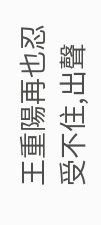王重陽再也忍受不住,出聲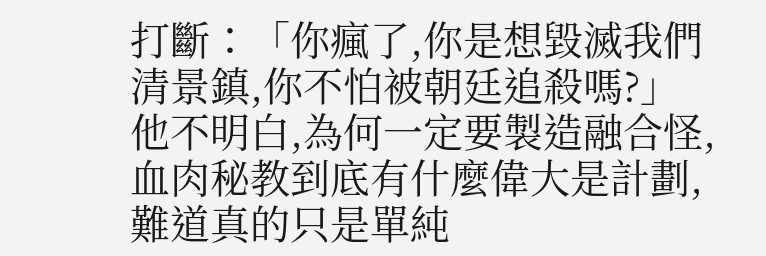打斷∶「你瘋了,你是想毀滅我們清景鎮,你不怕被朝廷追殺嗎?」
他不明白,為何一定要製造融合怪,血肉秘教到底有什麼偉大是計劃,難道真的只是單純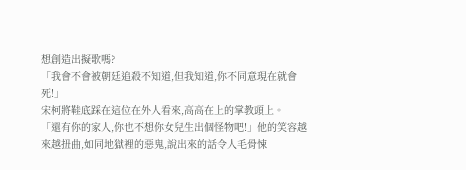想創造出擬歌嗎?
「我會不會被朝廷追殺不知道,但我知道,你不同意現在就會死!」
宋柯將鞋底踩在這位在外人看來,高高在上的掌教頭上。
「還有你的家人,你也不想你女兒生出個怪物吧!」他的笑容越來越扭曲,如同地獄裡的惡鬼,說出來的話令人毛骨悚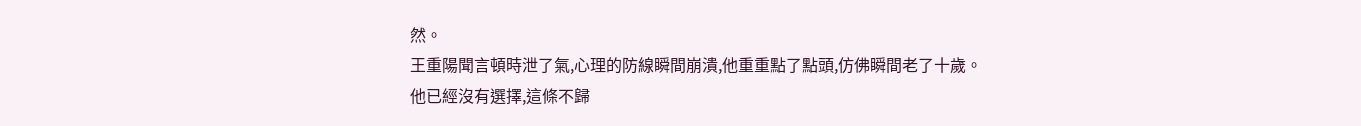然。
王重陽聞言頓時泄了氣,心理的防線瞬間崩潰,他重重點了點頭,仿佛瞬間老了十歲。
他已經沒有選擇,這條不歸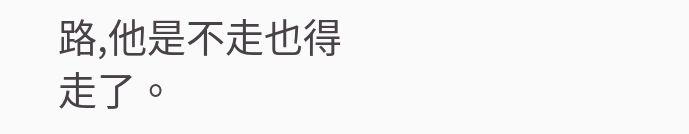路,他是不走也得走了。